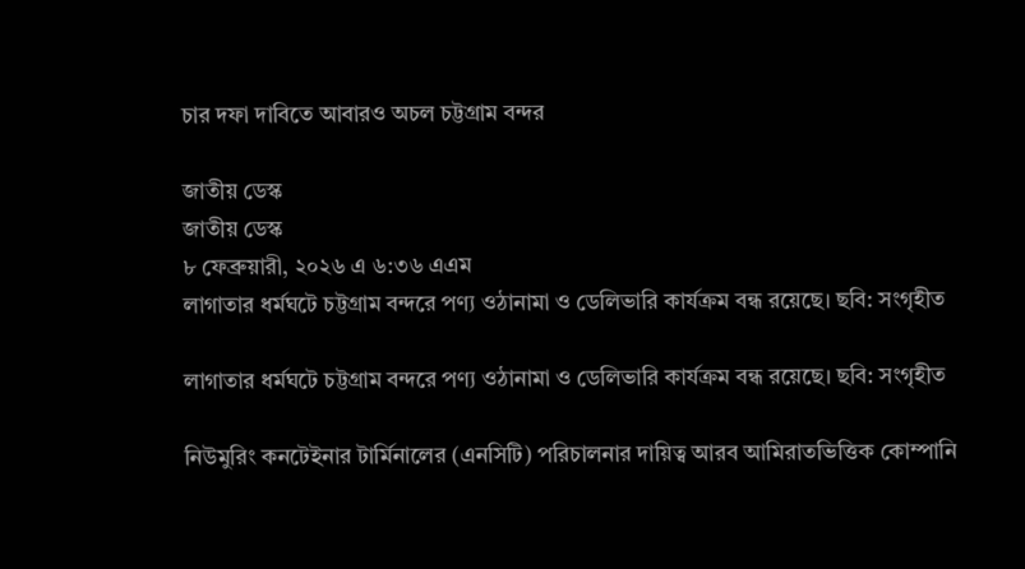চার দফা দাবিতে আবারও অচল চট্টগ্রাম বন্দর

জাতীয় ডেস্ক
জাতীয় ডেস্ক
৮ ফেব্রুয়ারী, ২০২৬ এ ৬:৩৬ এএম
লাগাতার ধর্মঘটে চট্টগ্রাম বন্দরে পণ্য ওঠানামা ও ডেলিভারি কার্যক্রম বন্ধ রয়েছে। ছবি: সংগৃহীত

লাগাতার ধর্মঘটে চট্টগ্রাম বন্দরে পণ্য ওঠানামা ও ডেলিভারি কার্যক্রম বন্ধ রয়েছে। ছবি: সংগৃহীত

নিউমুরিং কনটেইনার টার্মিনালের (এনসিটি) পরিচালনার দায়িত্ব আরব আমিরাতভিত্তিক কোম্পানি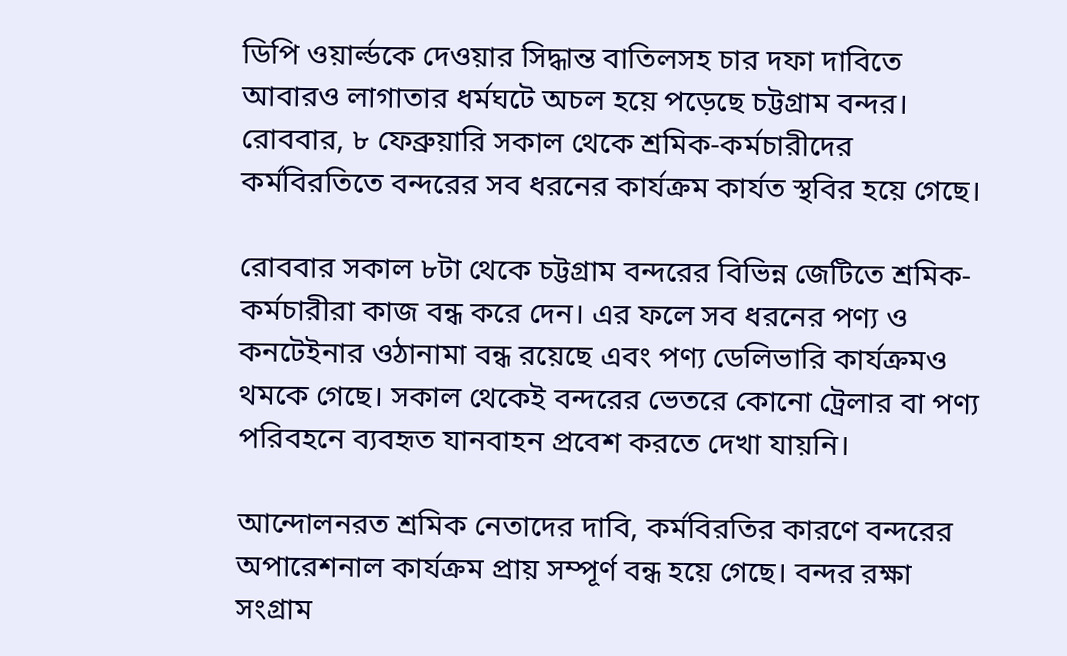ডিপি ওয়ার্ল্ডকে দেওয়ার সিদ্ধান্ত বাতিলসহ চার দফা দাবিতে আবারও লাগাতার ধর্মঘটে অচল হয়ে পড়েছে চট্টগ্রাম বন্দর। রোববার, ৮ ফেব্রুয়ারি সকাল থেকে শ্রমিক-কর্মচারীদের কর্মবিরতিতে বন্দরের সব ধরনের কার্যক্রম কার্যত স্থবির হয়ে গেছে।

রোববার সকাল ৮টা থেকে চট্টগ্রাম বন্দরের বিভিন্ন জেটিতে শ্রমিক-কর্মচারীরা কাজ বন্ধ করে দেন। এর ফলে সব ধরনের পণ্য ও কনটেইনার ওঠানামা বন্ধ রয়েছে এবং পণ্য ডেলিভারি কার্যক্রমও থমকে গেছে। সকাল থেকেই বন্দরের ভেতরে কোনো ট্রেলার বা পণ্য পরিবহনে ব্যবহৃত যানবাহন প্রবেশ করতে দেখা যায়নি।

আন্দোলনরত শ্রমিক নেতাদের দাবি, কর্মবিরতির কারণে বন্দরের অপারেশনাল কার্যক্রম প্রায় সম্পূর্ণ বন্ধ হয়ে গেছে। বন্দর রক্ষা সংগ্রাম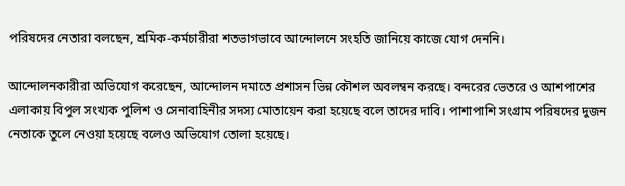পরিষদের নেতারা বলছেন, শ্রমিক-কর্মচারীরা শতভাগভাবে আন্দোলনে সংহতি জানিয়ে কাজে যোগ দেননি।

আন্দোলনকারীরা অভিযোগ করেছেন, আন্দোলন দমাতে প্রশাসন ভিন্ন কৌশল অবলম্বন করছে। বন্দরের ভেতরে ও আশপাশের এলাকায় বিপুল সংখ্যক পুলিশ ও সেনাবাহিনীর সদস্য মোতায়েন করা হয়েছে বলে তাদের দাবি। পাশাপাশি সংগ্রাম পরিষদের দুজন নেতাকে তুলে নেওয়া হয়েছে বলেও অভিযোগ তোলা হয়েছে।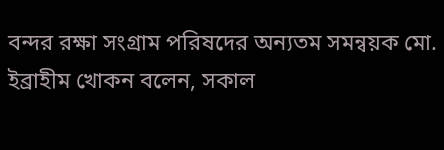বন্দর রক্ষা সংগ্রাম পরিষদের অন্যতম সমন্বয়ক মো. ইব্রাহীম খোকন বলেন, সকাল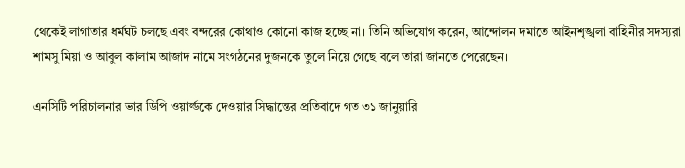থেকেই লাগাতার ধর্মঘট চলছে এবং বন্দরের কোথাও কোনো কাজ হচ্ছে না। তিনি অভিযোগ করেন, আন্দোলন দমাতে আইনশৃঙ্খলা বাহিনীর সদস্যরা শামসু মিয়া ও আবুল কালাম আজাদ নামে সংগঠনের দুজনকে তুলে নিয়ে গেছে বলে তারা জানতে পেরেছেন।

এনসিটি পরিচালনার ভার ডিপি ওয়ার্ল্ডকে দেওয়ার সিদ্ধান্তের প্রতিবাদে গত ৩১ জানুয়ারি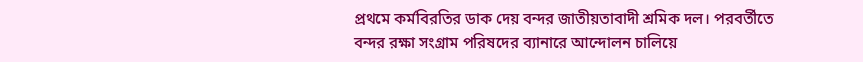প্রথমে কর্মবিরতির ডাক দেয় বন্দর জাতীয়তাবাদী শ্রমিক দল। পরবর্তীতে বন্দর রক্ষা সংগ্রাম পরিষদের ব্যানারে আন্দোলন চালিয়ে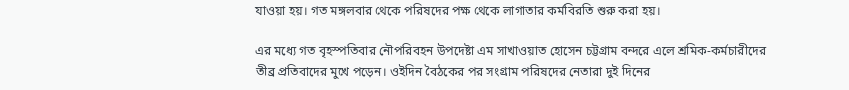যাওয়া হয়। গত মঙ্গলবার থেকে পরিষদের পক্ষ থেকে লাগাতার কর্মবিরতি শুরু করা হয়।

এর মধ্যে গত বৃহস্পতিবার নৌপরিবহন উপদেষ্টা এম সাখাওয়াত হোসেন চট্টগ্রাম বন্দরে এলে শ্রমিক-কর্মচারীদের তীব্র প্রতিবাদের মুখে পড়েন। ওইদিন বৈঠকের পর সংগ্রাম পরিষদের নেতারা দুই দিনের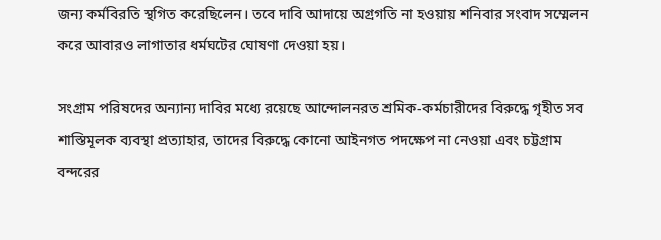জন্য কর্মবিরতি স্থগিত করেছিলেন। তবে দাবি আদায়ে অগ্রগতি না হওয়ায় শনিবার সংবাদ সম্মেলন করে আবারও লাগাতার ধর্মঘটের ঘোষণা দেওয়া হয়।

সংগ্রাম পরিষদের অন্যান্য দাবির মধ্যে রয়েছে আন্দোলনরত শ্রমিক-কর্মচারীদের বিরুদ্ধে গৃহীত সব শাস্তিমূলক ব্যবস্থা প্রত্যাহার, তাদের বিরুদ্ধে কোনো আইনগত পদক্ষেপ না নেওয়া এবং চট্টগ্রাম বন্দরের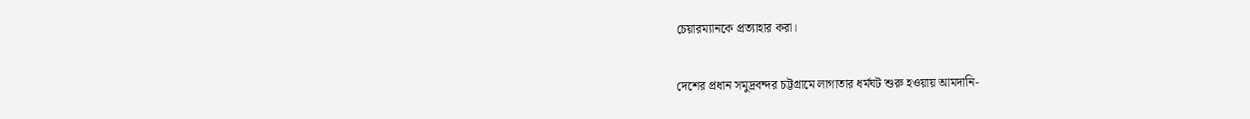চেয়ারম্যানকে প্রত্যাহার করা।

দেশের প্রধান সমুদ্রবন্দর চট্টগ্রামে লাগাতার ধর্মঘট শুরু হওয়ায় আমদানি-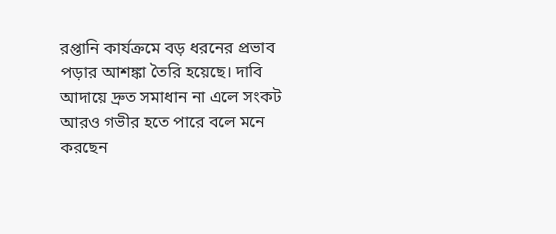রপ্তানি কার্যক্রমে বড় ধরনের প্রভাব পড়ার আশঙ্কা তৈরি হয়েছে। দাবি আদায়ে দ্রুত সমাধান না এলে সংকট আরও গভীর হতে পারে বলে মনে করছেন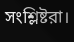সংশ্লিষ্টরা।